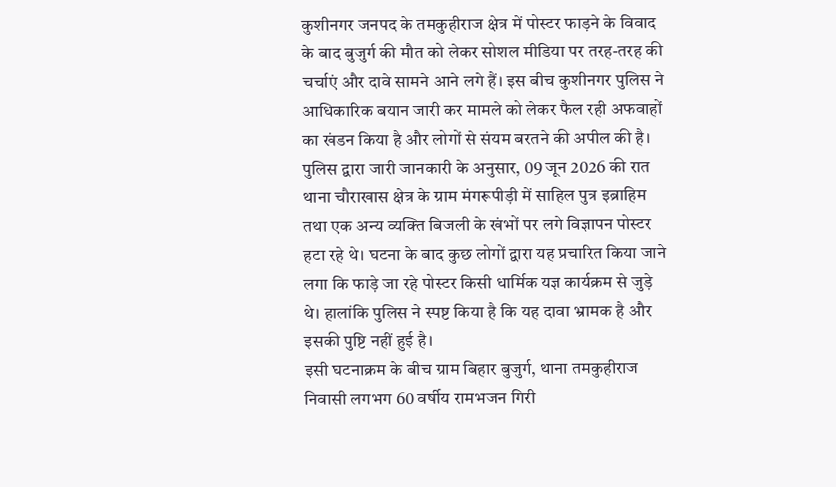कुशीनगर जनपद के तमकुहीराज क्षेत्र में पोस्टर फाड़ने के विवाद के बाद बुजुर्ग की मौत को लेकर सोशल मीडिया पर तरह-तरह की चर्चाएं और दावे सामने आने लगे हैं। इस बीच कुशीनगर पुलिस ने आधिकारिक बयान जारी कर मामले को लेकर फैल रही अफवाहों का खंडन किया है और लोगों से संयम बरतने की अपील की है।
पुलिस द्वारा जारी जानकारी के अनुसार, 09 जून 2026 की रात थाना चौराखास क्षेत्र के ग्राम मंगरूपीड़ी में साहिल पुत्र इब्राहिम तथा एक अन्य व्यक्ति बिजली के खंभों पर लगे विज्ञापन पोस्टर हटा रहे थे। घटना के बाद कुछ लोगों द्वारा यह प्रचारित किया जाने लगा कि फाड़े जा रहे पोस्टर किसी धार्मिक यज्ञ कार्यक्रम से जुड़े थे। हालांकि पुलिस ने स्पष्ट किया है कि यह दावा भ्रामक है और इसकी पुष्टि नहीं हुई है।
इसी घटनाक्रम के बीच ग्राम बिहार बुजुर्ग, थाना तमकुहीराज निवासी लगभग 60 वर्षीय रामभजन गिरी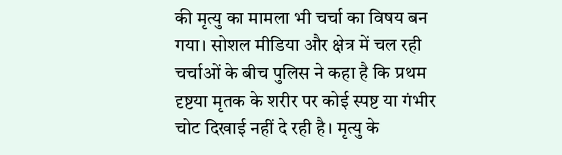की मृत्यु का मामला भी चर्चा का विषय बन गया। सोशल मीडिया और क्षेत्र में चल रही चर्चाओं के बीच पुलिस ने कहा है कि प्रथम दृष्टया मृतक के शरीर पर कोई स्पष्ट या गंभीर चोट दिखाई नहीं दे रही है। मृत्यु के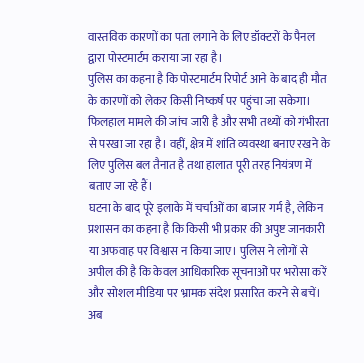वास्तविक कारणों का पता लगाने के लिए डॉक्टरों के पैनल द्वारा पोस्टमार्टम कराया जा रहा है।
पुलिस का कहना है कि पोस्टमार्टम रिपोर्ट आने के बाद ही मौत के कारणों को लेकर किसी निष्कर्ष पर पहुंचा जा सकेगा। फिलहाल मामले की जांच जारी है और सभी तथ्यों को गंभीरता से परखा जा रहा है। वहीं, क्षेत्र में शांति व्यवस्था बनाए रखने के लिए पुलिस बल तैनात है तथा हालात पूरी तरह नियंत्रण में बताए जा रहे हैं।
घटना के बाद पूरे इलाके में चर्चाओं का बाजार गर्म है, लेकिन प्रशासन का कहना है कि किसी भी प्रकार की अपुष्ट जानकारी या अफवाह पर विश्वास न किया जाए। पुलिस ने लोगों से अपील की है कि केवल आधिकारिक सूचनाओं पर भरोसा करें और सोशल मीडिया पर भ्रामक संदेश प्रसारित करने से बचें।
अब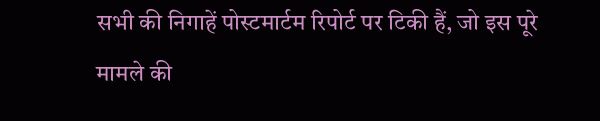सभी की निगाहें पोस्टमार्टम रिपोर्ट पर टिकी हैं, जो इस पूरे मामले की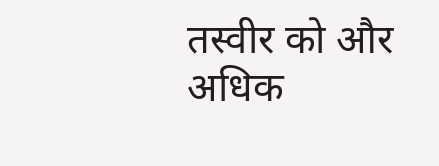तस्वीर को और अधिक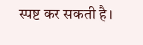स्पष्ट कर सकती है।